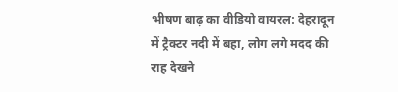भीषण बाढ़ का वीडियो वायरल: देहरादून में ट्रैक्टर नदी में बहा, लोग लगे मदद की राह देखने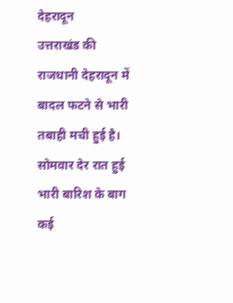देहरादून
उत्तराखंड की राजधानी देहरादून में बादल फटने से भारी तबाही मची हुई है। सोमवार देर रात हुई भारी बारिश के बाग कई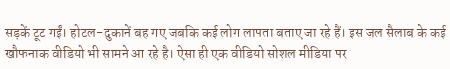सड़कें टूट गईं। होटल-दुकानें बह गए जबकि कई लोग लापता बताए जा रहे हैं। इस जल सैलाब के कई खौफनाक वीडियो भी सामने आ रहे है। ऐसा ही एक वीडियो सोशल मीडिया पर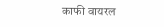काफी वायरल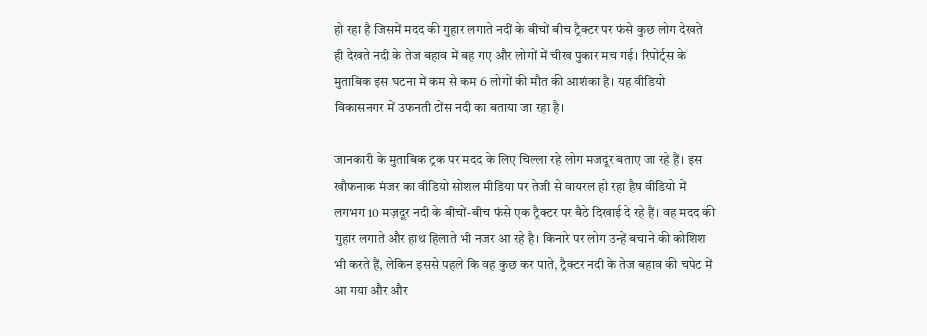हो रहा है जिसमें मदद की गुहार लगाते नदीं के बीचों बीच ट्रैक्टर पर फंसे कुछ लोग देखते ही देखते नदी के तेज बहाव में बह गए और लोगों में चीख पुकार मच गई। रिपोर्ट्स के मुताबिक इस घटना में कम से कम 6 लोगों की मौत की आशंका है। यह वीडियो विकासनगर में उफनती टोंस नदी का बताया जा रहा है।

जानकारी के मुताबिक ट्रक पर मदद के लिए चिल्ला रहे लोग मजदूर बताए जा रहे हैं। इस खौफनाक मंजर का वीडियो सोशल मीडिया पर तेजी से वायरल हो रहा हैष वीडियो में लगभग 10 मज़दूर नदी के बीचों-बीच फंसे एक ट्रैक्टर पर बैठे दिखाई दे रहे हैं। वह मदद की गुहार लगाते और हाथ हिलाते भी नजर आ रहे है। किनारे पर लोग उन्हें बचाने की कोशिश भी करते हैं, लेकिन इससे पहले कि वह कुछ कर पाते, ट्रैक्टर नदी के तेज बहाव की चपेट में आ गया और और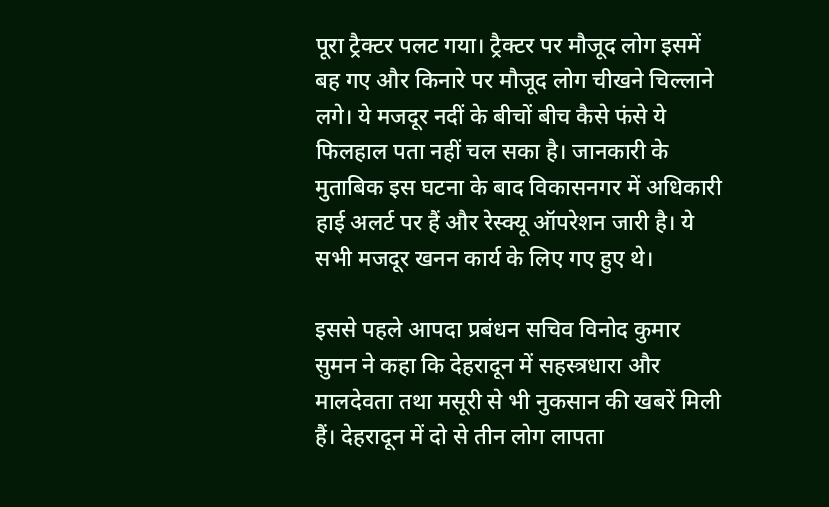पूरा ट्रैक्टर पलट गया। ट्रैक्टर पर मौजूद लोग इसमें बह गए और किनारे पर मौजूद लोग चीखने चिल्लाने लगे। ये मजदूर नदीं के बीचों बीच कैसे फंसे ये फिलहाल पता नहीं चल सका है। जानकारी के मुताबिक इस घटना के बाद विकासनगर में अधिकारी हाई अलर्ट पर हैं और रेस्क्यू ऑपरेशन जारी है। ये सभी मजदूर खनन कार्य के लिए गए हुए थे।

इससे पहले आपदा प्रबंधन सचिव विनोद कुमार सुमन ने कहा कि देहरादून में सहस्त्रधारा और मालदेवता तथा मसूरी से भी नुकसान की खबरें मिली हैं। देहरादून में दो से तीन लोग लापता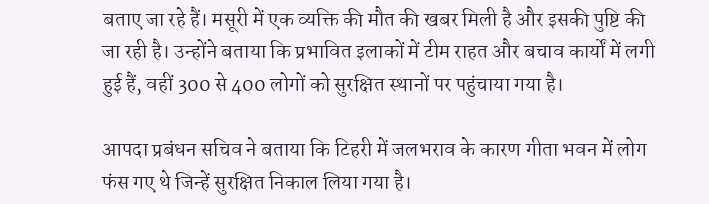बताए जा रहे हैं। मसूरी में एक व्यक्ति की मौत की खबर मिली है और इसकी पुष्टि की जा रही है। उन्होंने बताया कि प्रभावित इलाकों में टीम राहत और बचाव कार्यों में लगी हुई हैं, वहीं 300 से 400 लोगों को सुरक्षित स्थानों पर पहुंचाया गया है।

आपदा प्रबंधन सचिव ने बताया कि टिहरी में जलभराव के कारण गीता भवन में लोग फंस गए थे जिन्हें सुरक्षित निकाल लिया गया है।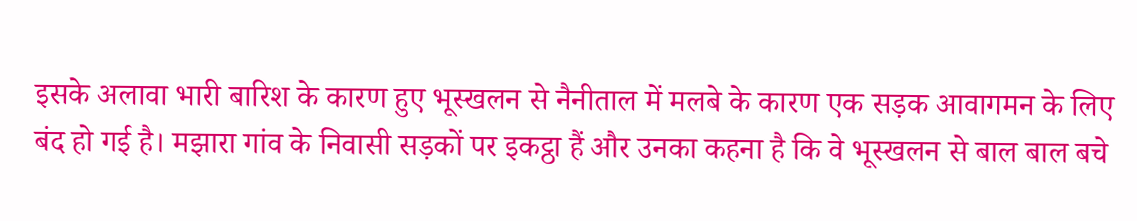इसके अलावा भारी बारिश के कारण हुए भूस्खलन से नैनीताल में मलबे के कारण एक सड़क आवागमन के लिए बंद हो गई है। मझारा गांव के निवासी सड़कों पर इकट्ठा हैं और उनका कहना है कि वे भूस्खलन से बाल बाल बचे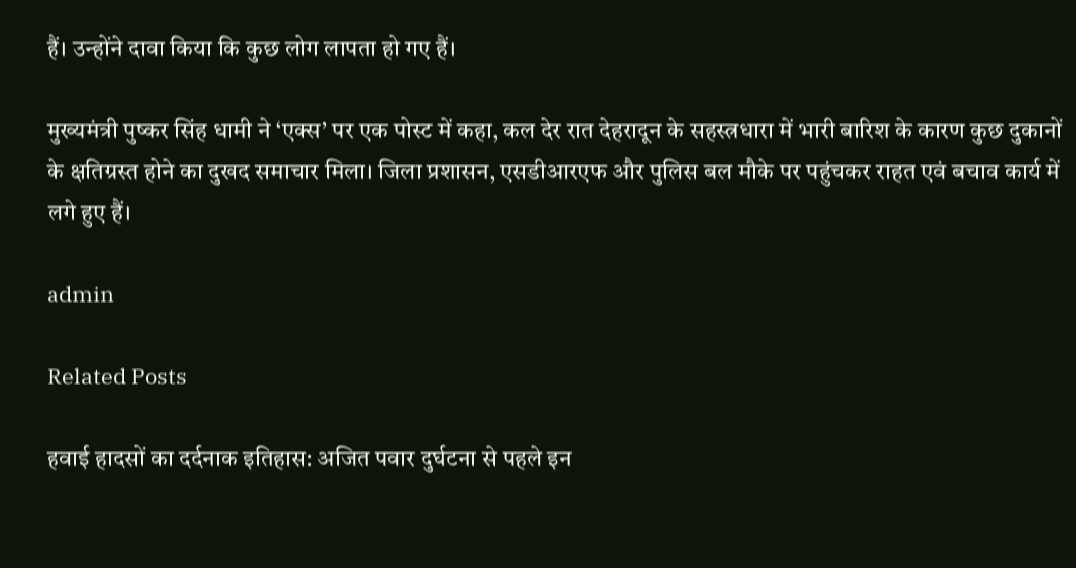हैं। उन्होंने दावा किया कि कुछ लोग लापता हो गए हैं।

मुख्यमंत्री पुष्कर सिंह धामी ने ‘एक्स’ पर एक पोस्ट में कहा, कल देर रात देहरादून के सहस्त्रधारा में भारी बारिश के कारण कुछ दुकानों के क्षतिग्रस्त होने का दुखद समाचार मिला। जिला प्रशासन, एसडीआरएफ और पुलिस बल मौके पर पहुंचकर राहत एवं बचाव कार्य में लगे हुए हैं।

admin

Related Posts

हवाई हादसों का दर्दनाक इतिहास: अजित पवार दुर्घटना से पहले इन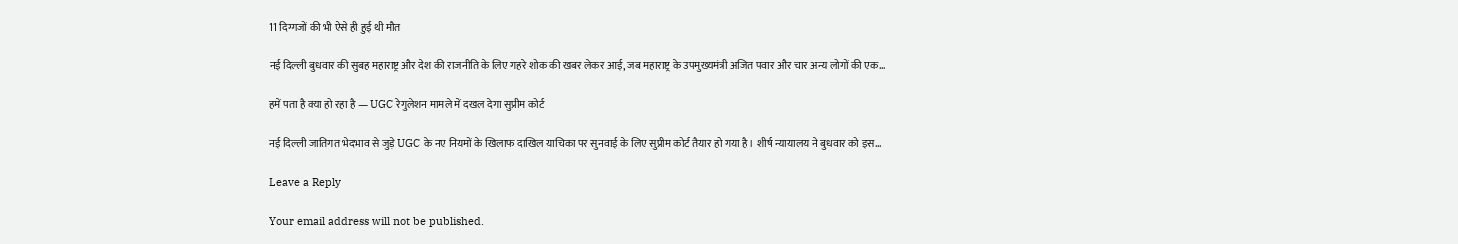11 दिग्गजों की भी ऐसे ही हुई थी मौत

नई दिल्ली बुधवार की सुबह महाराष्ट्र और देश की राजनीति के लिए गहरे शोक की खबर लेकर आई, जब महाराष्ट्र के उपमुख्यमंत्री अजित पवार और चार अन्य लोगों की एक…

हमें पता है क्या हो रहा है — UGC रेगुलेशन मामले में दखल देगा सुप्रीम कोर्ट

नई दिल्ली जातिगत भेदभाव से जुड़े UGC के नए नियमों के खिलाफ दाखिल याचिका पर सुनवाई के लिए सुप्रीम कोर्ट तैयार हो गया है। शीर्ष न्यायालय ने बुधवार को इस…

Leave a Reply

Your email address will not be published.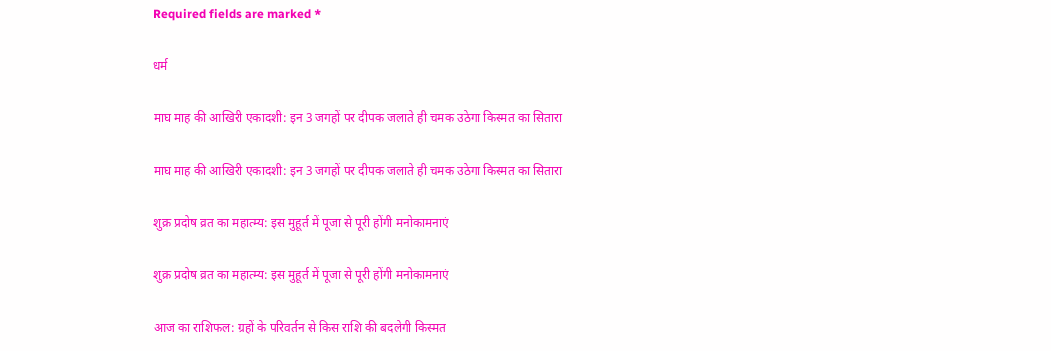Required fields are marked *

धर्म

माघ माह की आखिरी एकादशी: इन 3 जगहों पर दीपक जलाते ही चमक उठेगा किस्मत का सितारा

माघ माह की आखिरी एकादशी: इन 3 जगहों पर दीपक जलाते ही चमक उठेगा किस्मत का सितारा

शुक्र प्रदोष व्रत का महात्म्य: इस मुहूर्त में पूजा से पूरी होंगी मनोकामनाएं

शुक्र प्रदोष व्रत का महात्म्य: इस मुहूर्त में पूजा से पूरी होंगी मनोकामनाएं

आज का राशिफल: ग्रहों के परिवर्तन से किस राशि की बदलेगी किस्मत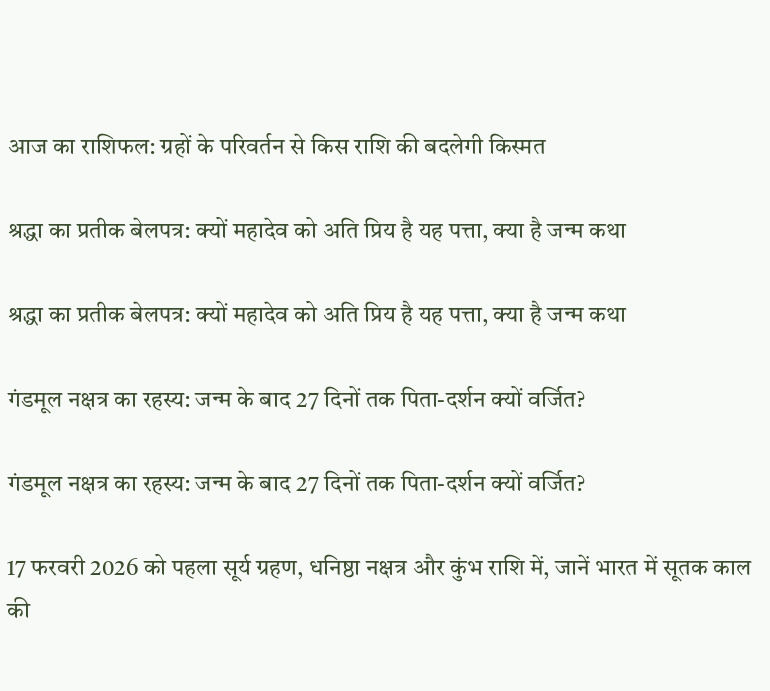आज का राशिफल: ग्रहों के परिवर्तन से किस राशि की बदलेगी किस्मत

श्रद्धा का प्रतीक बेलपत्र: क्यों महादेव को अति प्रिय है यह पत्ता, क्या है जन्म कथा

श्रद्धा का प्रतीक बेलपत्र: क्यों महादेव को अति प्रिय है यह पत्ता, क्या है जन्म कथा

गंडमूल नक्षत्र का रहस्य: जन्म के बाद 27 दिनों तक पिता-दर्शन क्यों वर्जित?

गंडमूल नक्षत्र का रहस्य: जन्म के बाद 27 दिनों तक पिता-दर्शन क्यों वर्जित?

17 फरवरी 2026 को पहला सूर्य ग्रहण, धनिष्ठा नक्षत्र और कुंभ राशि में, जानें भारत में सूतक काल की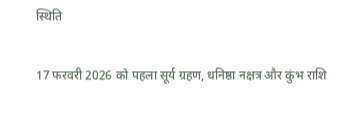स्थिति

17 फरवरी 2026 को पहला सूर्य ग्रहण, धनिष्ठा नक्षत्र और कुंभ राशि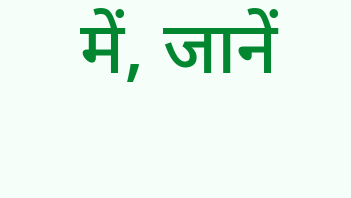में, जानें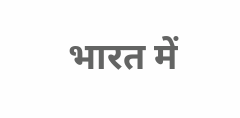भारत में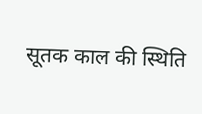सूतक काल की स्थिति